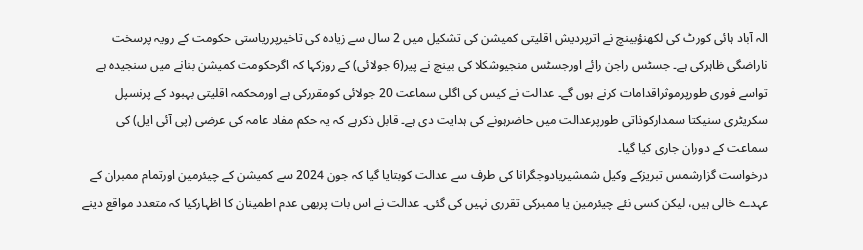الہ آباد ہائی کورٹ کی لکھنؤبینچ نے اترپردیش اقلیتی کمیشن کی تشکیل میں 2 سال سے زیادہ کی تاخیرپرریاستی حکومت کے رویہ پرسخت ناراضگی ظاہرکی ہے۔ جسٹس راجن رائے اورجسٹس منجیوشکلا کی بینچ نے پیر(6 جولائی) کے روزکہا کہ اگرحکومت کمیشن بنانے میں سنجیدہ ہے تواسے فوری طورپرموثراقدامات کرنے ہوں گے۔ عدالت نے کیس کی اگلی سماعت 20 جولائی کومقررکی ہے اورمحکمہ اقلیتی بہبود کے پرنسپل سکریٹری سنیکتا سمدارکوذاتی طورپرعدالت میں حاضرہونے کی ہدایت دی ہے۔ قابل ذکرہے کہ یہ حکم مفاد عامہ کی عرضی (پی آئی ایل) کی سماعت کے دوران جاری کیا گیا۔
درخواست گزارشمس تبریزکے وکیل شمشیریادوجگرانا کی طرف سے عدالت کوبتایا گیا کہ جون 2024 سے کمیشن کے چیئرمین اورتمام ممبران کے عہدے خالی ہیں، لیکن کسی نئے چیئرمین یا ممبرکی تقرری نہیں کی گئی۔ عدالت نے اس بات پربھی عدم اطمینان کا اظہارکیا کہ متعدد مواقع دینے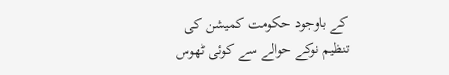کے باوجود حکومت کمیشن کی تنظیم نوکے حوالے سے کوئی ٹھوس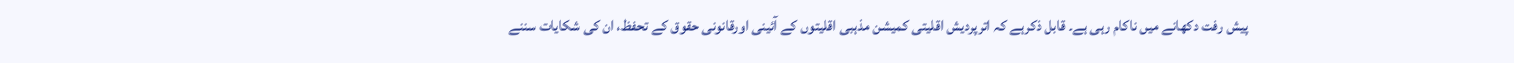پیش رفت دکھانے میں ناکام رہی ہے۔ قابل ذکرہے کہ اترپردیش اقلیتی کمیشن مذہبی اقلیتوں کے آئینی اورقانونی حقوق کے تحفظ، ان کی شکایات سننے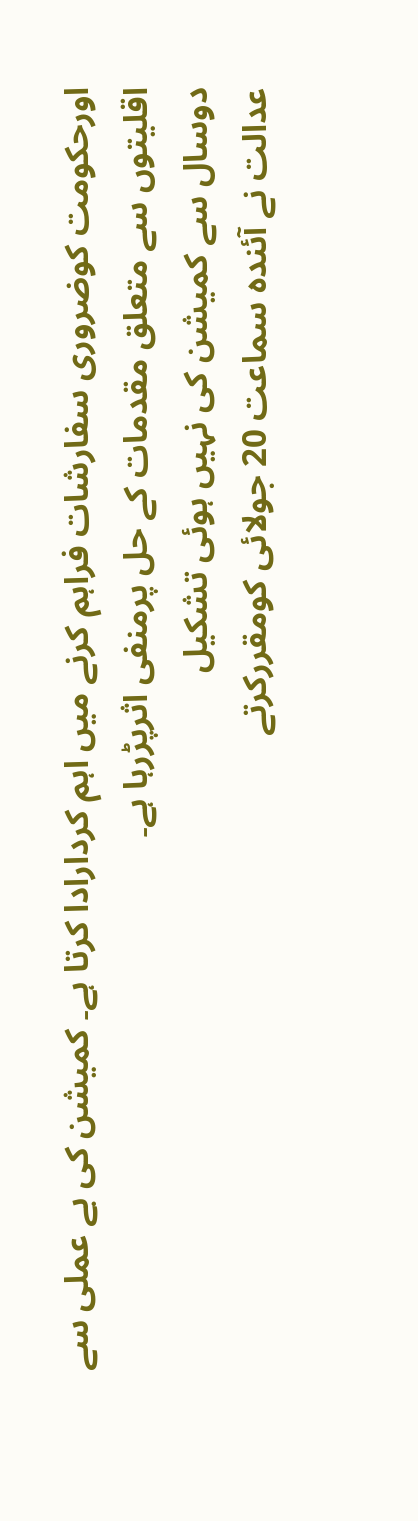اورحکومت کوضروری سفارشات فراہم کرنے میں اہم کردارادا کرتا ہے۔ کمیشن کی بے عملی سے اقلیتوں سے متعلق مقدمات کے حل پرمنفی اثرپڑرہا ہے۔
دوسال سے کمیشن کی نہیں ہوئی تشکیل
عدالت نے آئندہ سماعت 20 جولائی کومقررکرتے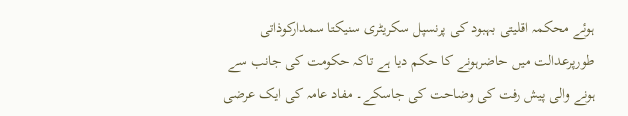ہوئے محکمہ اقلیتی بہبود کی پرنسپل سکریٹری سنیکتا سمدارکوذاتی طورپرعدالت میں حاضرہونے کا حکم دیا ہے تاکہ حکومت کی جانب سے ہونے والی پیش رفت کی وضاحت کی جاسکے۔ مفاد عامہ کی ایک عرضی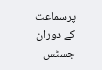پرسماعت کے دوران جسٹس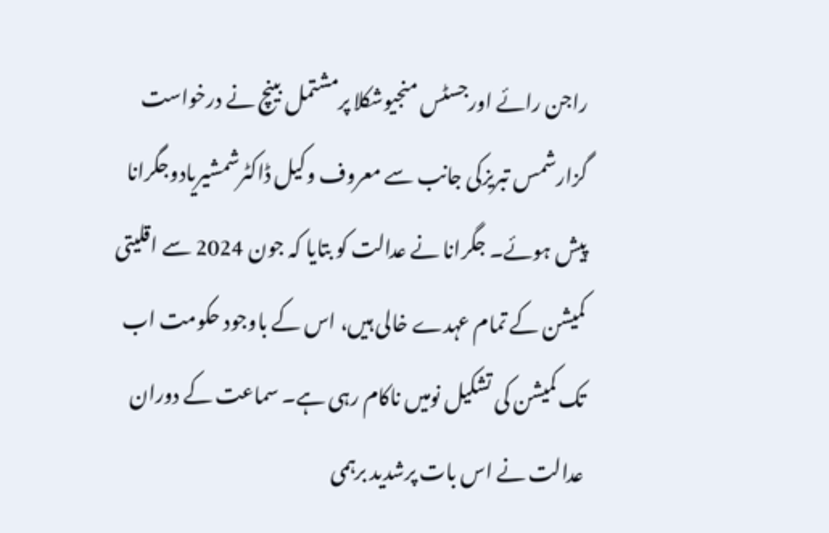راجن رائے اورجسٹس منجیوشکلا پرمشتمل بینچ نے درخواست گزارشمس تبریزکی جانب سے معروف وکیل ڈاکٹرشمشیریادوجگرانا پیش ہوئے۔ جگرانا نے عدالت کو بتایا کہ جون 2024 سے اقلیتی کمیشن کے تمام عہدے خالی ہیں، اس کے باوجود حکومت اب تک کمیشن کی تشکیل نومیں ناکام رہی ہے۔ سماعت کے دوران عدالت نے اس بات پرشدید برہمی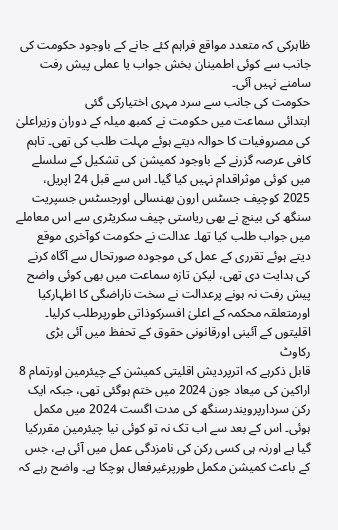ظاہرکی کہ متعدد مواقع فراہم کئے جانے کے باوجود حکومت کی جانب سے کوئی اطمینان بخش جواب یا عملی پیش رفت سامنے نہیں آئی۔
حکومت کی جانب سے سرد مہری اختیارکی گئی
ابتدائی سماعت میں حکومت نے کمبھ میلہ کے دوران وزیراعلیٰ کی مصروفیات کا حوالہ دیتے ہوئے مہلت طلب کی تھی۔ تاہم کافی عرصہ گزرنے کے باوجود کمیشن کی تشکیل کے سلسلے میں کوئی موثراقدام نہیں کیا گیا۔ اس سے قبل 24 اپریل، 2025 کوچیف جسٹس ارون بھنسالی اورجسٹس جسپریت سنگھ کی بینچ نے بھی ریاستی چیف سکریٹری سے اس معاملے میں جواب طلب کیا تھا۔ عدالت نے حکومت کوآخری موقع دیتے ہوئے تقرری کے عمل کی موجودہ صورتحال سے آگاہ کرنے کی ہدایت دی تھی، لیکن تازہ سماعت میں بھی کوئی واضح پیش رفت نہ ہونے پرعدالت نے سخت ناراضگی کا اظہارکیا اورمتعلقہ محکمہ کے اعلیٰ افسرکوذاتی طورپرطلب کرلیا۔
اقلیتوں کے آئینی اورقانونی حقوق کے تحفظ میں آئی بڑی رکاوٹ
قابل ذکرہے کہ اترپردیش اقلیتی کمیشن کے چیئرمین اورتمام 8 اراکین کی میعاد جون 2024 میں ختم ہوگئی تھی، جبکہ ایک رکن سردارپرویندرسنگھ کی مدت اگست 2024 میں مکمل ہوئی۔ اس کے بعد سے اب تک نہ تو کوئی نیا چیئرمین مقررکیا گیا ہے اورنہ ہی کسی رکن کی نامزدگی عمل میں آئی ہے، جس کے باعث کمیشن مکمل طورپرغیرفعال ہوچکا ہے۔ واضح رہے کہ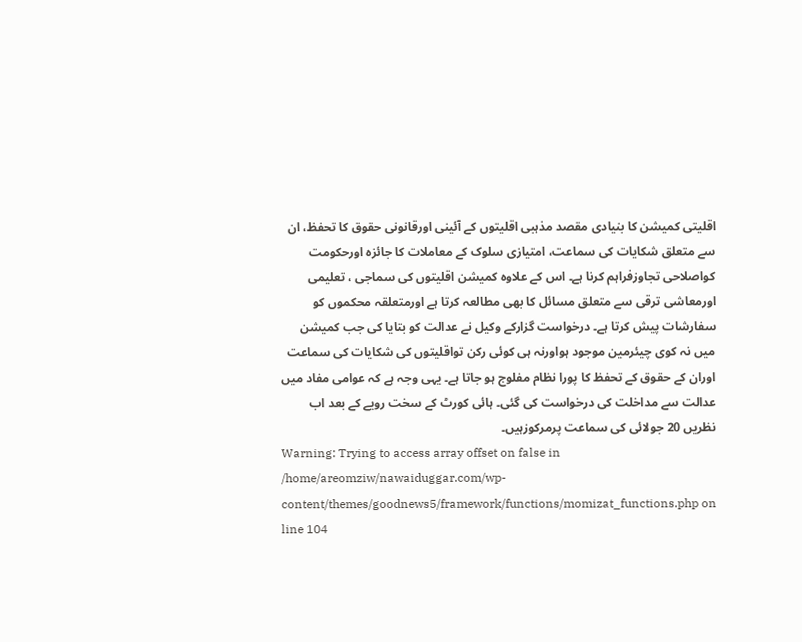اقلیتی کمیشن کا بنیادی مقصد مذہبی اقلیتوں کے آئینی اورقانونی حقوق کا تحفظ، ان سے متعلق شکایات کی سماعت، امتیازی سلوک کے معاملات کا جائزہ اورحکومت کواصلاحی تجاوزفراہم کرنا ہے۔ اس کے علاوہ کمیشن اقلیتوں کی سماجی ، تعلیمی اورمعاشی ترقی سے متعلق مسائل کا بھی مطالعہ کرتا ہے اورمتعلقہ محکموں کو سفارشات پیش کرتا ہے۔ درخواست گزارکے وکیل نے عدالت کو بتایا کی جب کمیشن میں نہ کوی چیئرمین موجود ہواورنہ ہی کوئی رکن تواقلیتوں کی شکایات کی سماعت اوران کے حقوق کے تحفظ کا پورا نظام مفلوج ہو جاتا ہے۔ یہی وجہ ہے کہ عوامی مفاد میں عدالت سے مداخلت کی درخواست کی گئی۔ ہائی کورٹ کے سخت رویے کے بعد اب نظریں 20 جولائی کی سماعت پرمرکوزہیں۔
Warning: Trying to access array offset on false in /home/areomziw/nawaiduggar.com/wp-content/themes/goodnews5/framework/functions/momizat_functions.php on line 104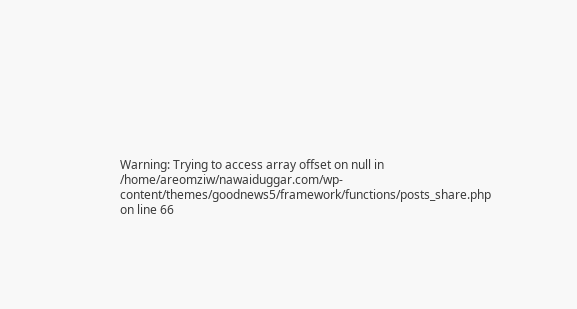Warning: Trying to access array offset on null in /home/areomziw/nawaiduggar.com/wp-content/themes/goodnews5/framework/functions/posts_share.php on line 66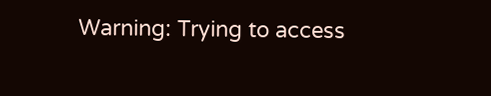Warning: Trying to access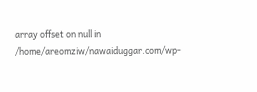array offset on null in /home/areomziw/nawaiduggar.com/wp-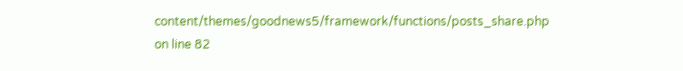content/themes/goodnews5/framework/functions/posts_share.php on line 82